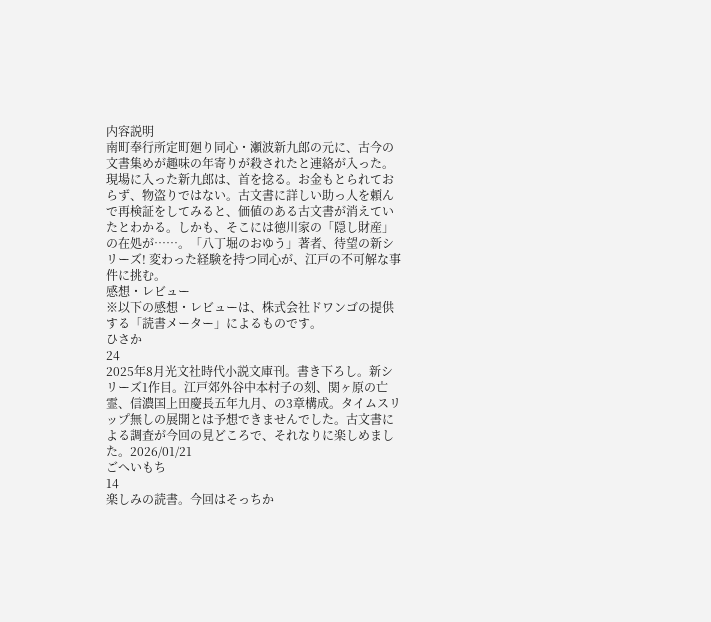内容説明
南町奉行所定町廻り同心・瀬波新九郎の元に、古今の文書集めが趣味の年寄りが殺されたと連絡が入った。現場に入った新九郎は、首を捻る。お金もとられておらず、物盗りではない。古文書に詳しい助っ人を頼んで再検証をしてみると、価値のある古文書が消えていたとわかる。しかも、そこには徳川家の「隠し財産」の在処が……。「八丁堀のおゆう」著者、待望の新シリーズ! 変わった経験を持つ同心が、江戸の不可解な事件に挑む。
感想・レビュー
※以下の感想・レビューは、株式会社ドワンゴの提供する「読書メーター」によるものです。
ひさか
24
2025年8月光文社時代小説文庫刊。書き下ろし。新シリーズ1作目。江戸郊外谷中本村子の刻、関ヶ原の亡霊、信濃国上田慶長五年九月、の3章構成。タイムスリップ無しの展開とは予想できませんでした。古文書による調査が今回の見どころで、それなりに楽しめました。2026/01/21
ごへいもち
14
楽しみの読書。今回はそっちか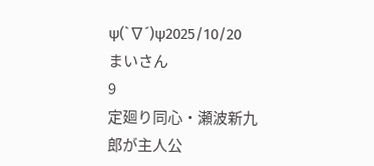ψ(`∇´)ψ2025/10/20
まいさん
9
定廻り同心・瀬波新九郎が主人公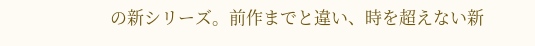の新シリーズ。前作までと違い、時を超えない新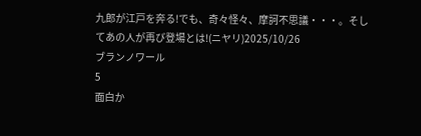九郎が江戸を奔る!でも、奇々怪々、摩訶不思議・・・。そしてあの人が再び登場とは!(ニヤリ)2025/10/26
ブランノワール
5
面白か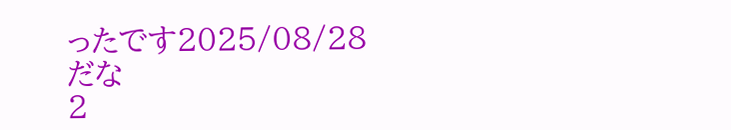ったです2025/08/28
だな
2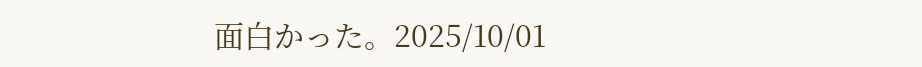面白かった。2025/10/01